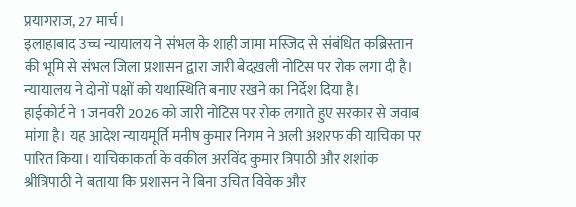प्रयागराज, 27 मार्च।
इलाहाबाद उच्च न्यायालय ने संभल के शाही जामा मस्जिद से संबंधित कब्रिस्तान की भूमि से संभल जिला प्रशासन द्वारा जारी बेदख़ली नोटिस पर रोक लगा दी है। न्यायालय ने दोनों पक्षों को यथास्थिति बनाए रखने का निर्देश दिया है।
हाईकोर्ट ने 1 जनवरी 2026 को जारी नोटिस पर रोक लगाते हुए सरकार से जवाब मांगा है। यह आदेश न्यायमूर्ति मनीष कुमार निगम ने अली अशरफ की याचिका पर पारित किया। याचिकाकर्ता के वकील अरविंद कुमार त्रिपाठी और शशांक श्रीत्रिपाठी ने बताया कि प्रशासन ने बिना उचित विवेक और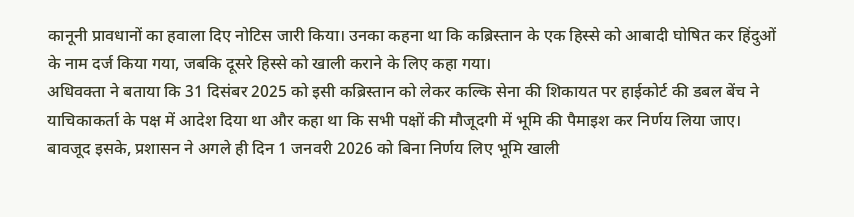कानूनी प्रावधानों का हवाला दिए नोटिस जारी किया। उनका कहना था कि कब्रिस्तान के एक हिस्से को आबादी घोषित कर हिंदुओं के नाम दर्ज किया गया, जबकि दूसरे हिस्से को खाली कराने के लिए कहा गया।
अधिवक्ता ने बताया कि 31 दिसंबर 2025 को इसी कब्रिस्तान को लेकर कल्कि सेना की शिकायत पर हाईकोर्ट की डबल बेंच ने याचिकाकर्ता के पक्ष में आदेश दिया था और कहा था कि सभी पक्षों की मौजूदगी में भूमि की पैमाइश कर निर्णय लिया जाए। बावजूद इसके, प्रशासन ने अगले ही दिन 1 जनवरी 2026 को बिना निर्णय लिए भूमि खाली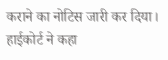कराने का नोटिस जारी कर दिया।
हाईकोर्ट ने कहा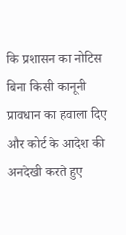कि प्रशासन का नोटिस बिना किसी कानूनी प्रावधान का हवाला दिए और कोर्ट के आदेश की अनदेखी करते हुए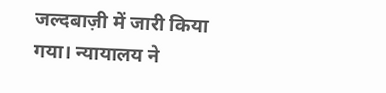जल्दबाज़ी में जारी किया गया। न्यायालय ने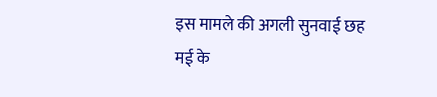इस मामले की अगली सुनवाई छह मई के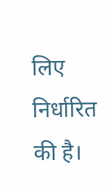लिए निर्धारित की है।